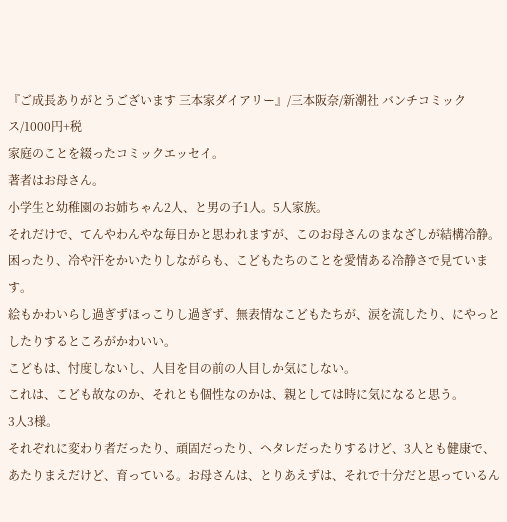『ご成長ありがとうございます 三本家ダイアリー』/三本阪奈/新潮社 バンチコミックス/1000円+税
家庭のことを綴ったコミックエッセイ。
著者はお母さん。
小学生と幼稚園のお姉ちゃん2人、と男の子1人。5人家族。
それだけで、てんやわんやな毎日かと思われますが、このお母さんのまなざしが結構冷静。
困ったり、冷や汗をかいたりしながらも、こどもたちのことを愛情ある冷静さで見ています。
絵もかわいらし過ぎずほっこりし過ぎず、無表情なこどもたちが、涙を流したり、にやっとしたりするところがかわいい。
こどもは、忖度しないし、人目を目の前の人目しか気にしない。
これは、こども故なのか、それとも個性なのかは、親としては時に気になると思う。
3人3様。
それぞれに変わり者だったり、頑固だったり、ヘタレだったりするけど、3人とも健康で、あたりまえだけど、育っている。お母さんは、とりあえずは、それで十分だと思っているん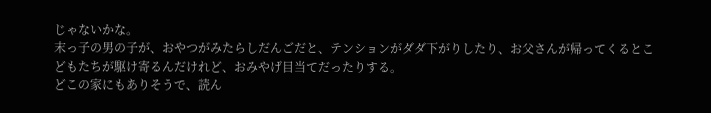じゃないかな。
末っ子の男の子が、おやつがみたらしだんごだと、テンションがダダ下がりしたり、お父さんが帰ってくるとこどもたちが駆け寄るんだけれど、おみやげ目当てだったりする。
どこの家にもありそうで、読ん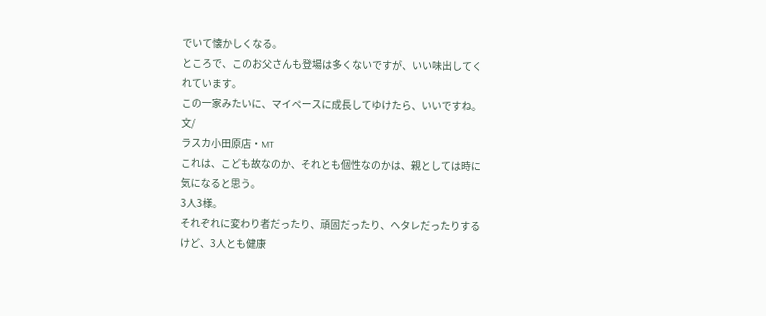でいて懐かしくなる。
ところで、このお父さんも登場は多くないですが、いい味出してくれています。
この一家みたいに、マイペースに成長してゆけたら、いいですね。
文/
ラスカ小田原店・MT
これは、こども故なのか、それとも個性なのかは、親としては時に気になると思う。
3人3様。
それぞれに変わり者だったり、頑固だったり、ヘタレだったりするけど、3人とも健康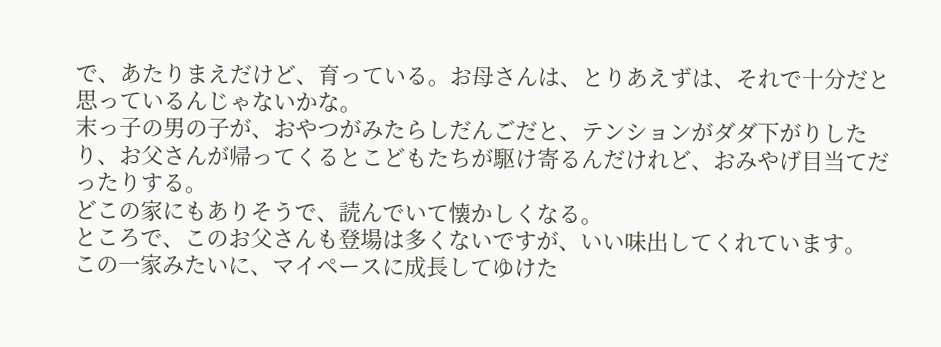で、あたりまえだけど、育っている。お母さんは、とりあえずは、それで十分だと思っているんじゃないかな。
末っ子の男の子が、おやつがみたらしだんごだと、テンションがダダ下がりしたり、お父さんが帰ってくるとこどもたちが駆け寄るんだけれど、おみやげ目当てだったりする。
どこの家にもありそうで、読んでいて懐かしくなる。
ところで、このお父さんも登場は多くないですが、いい味出してくれています。
この一家みたいに、マイペースに成長してゆけた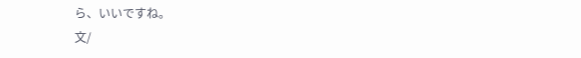ら、いいですね。
文/